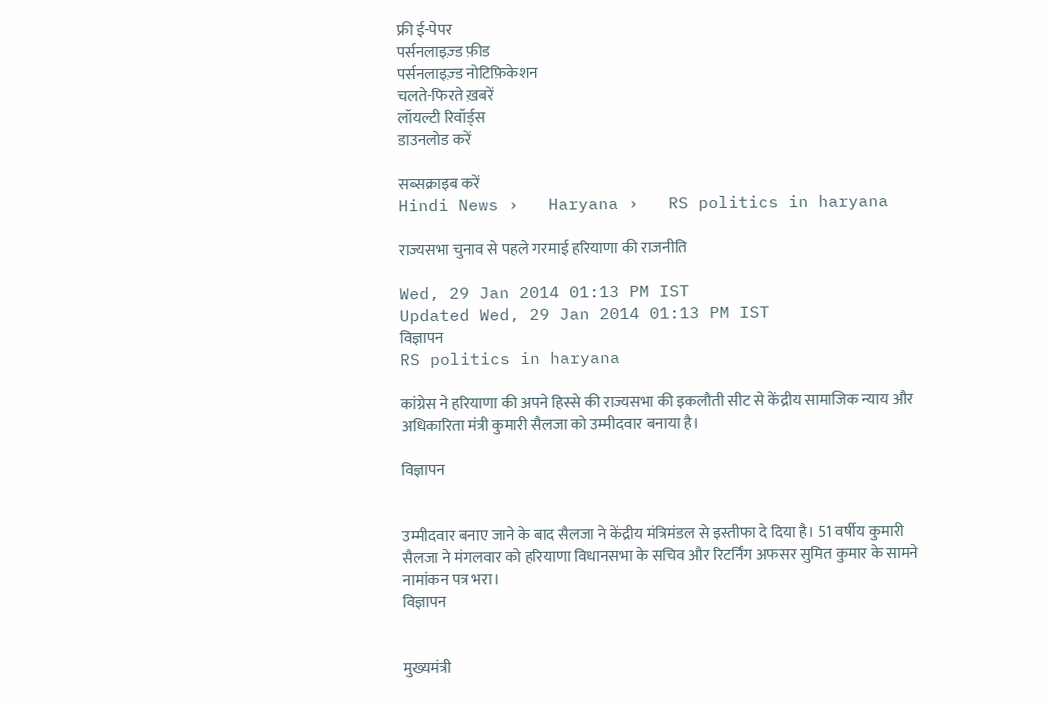फ्री ई-पेपर
पर्सनलाइज़्ड फ़ीड
पर्सनलाइज़्ड नोटिफ़िकेशन
चलते-फिरते ख़बरें
लॉयल्टी रिवॉर्ड्स
डाउनलोड करें

सब्सक्राइब करें
Hindi News ›   Haryana ›   RS politics in haryana

राज्यसभा चुनाव से पहले गरमाई हरियाणा की राजनीति

Wed, 29 Jan 2014 01:13 PM IST
Updated Wed, 29 Jan 2014 01:13 PM IST
विज्ञापन
RS politics in haryana

कांग्रेस ने हरियाणा की अपने हिस्से की राज्यसभा की इकलौती सीट से केंद्रीय सामाजिक न्याय और अधिकारिता मंत्री कुमारी सैलजा को उम्मीदवार बनाया है।

विज्ञापन


उम्मीदवार बनाए जाने के बाद सैलजा ने केंद्रीय मंत्रिमंडल से इस्तीफा दे दिया है। 51 वर्षीय कुमारी सैलजा ने मंगलवार को हरियाणा विधानसभा के सचिव और रिटर्निंग अफसर सुमित कुमार के सामने नामांकन पत्र भरा।
विज्ञापन


मुख्यमंत्री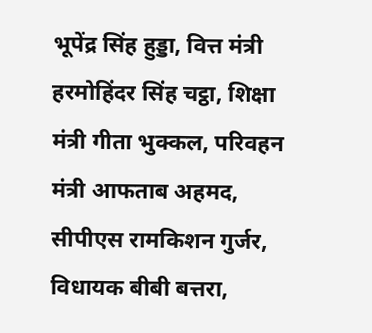भूपेंद्र सिंह हुड्डा, वित्त मंत्री हरमोहिंदर सिंह चट्ठा, शिक्षा मंत्री गीता भुक्कल, परिवहन मंत्री आफताब अहमद, सीपीएस रामकिशन गुर्जर, विधायक बीबी बत्तरा,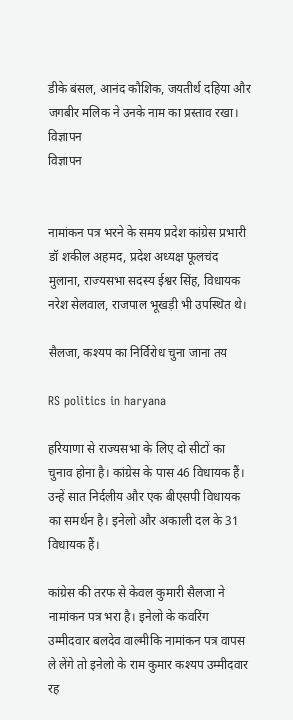डीके बंसल, आनंद कौशिक, जयतीर्थ दहिया और जगबीर मलिक ने उनके नाम का प्रस्ताव रखा।
विज्ञापन
विज्ञापन


नामांकन पत्र भरने के समय प्रदेश कांग्रेस प्रभारी डॉ शकील अहमद, प्रदेश अध्यक्ष फूलचंद मुलाना, राज्यसभा सदस्य ईश्वर सिंह, विधायक नरेश सेलवाल, राजपाल भूखड़ी भी उपस्थित थे।

सैलजा, कश्यप का निर्विरोध चुना जाना तय

RS politics in haryana

हरियाणा से राज्यसभा के लिए दो सीटों का चुनाव होना है। कांग्रेस के पास 46 विधायक हैं। उन्हें सात निर्दलीय और एक बीएसपी विधायक का समर्थन है। इनेलो और अकाली दल के 31 विधायक हैं।

कांग्रेस की तरफ से केवल कुमारी सैलजा ने नामांकन पत्र भरा है। इनेलो के कवरिंग उम्मीदवार बलदेव वाल्मीकि नामांकन पत्र वापस ले लेंगे तो इनेलो के राम कुमार कश्यप उम्मीदवार रह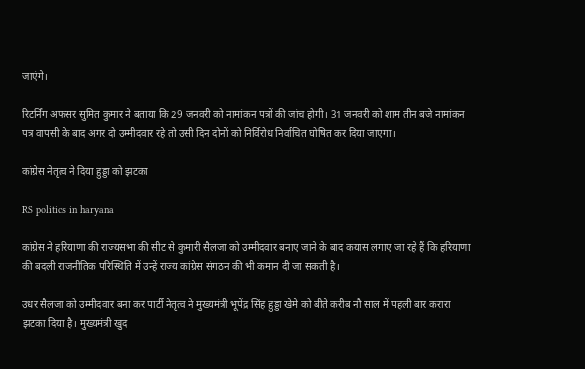जाएंगे।

रिटर्निंग अफसर सुमित कुमार ने बताया कि 29 जनवरी को नामांकन पत्रों की जांच होगी। 31 जनवरी को शाम तीन बजे नामांकन पत्र वापसी के बाद अगर दो उम्मीदवार रहे तो उसी दिन दोनों को निर्विरोध निर्वाचित घोषित कर दिया जाएगा।

कांग्रेस नेतृत्व ने दिया हुड्डा को झटका

RS politics in haryana

कांग्रेस ने हरियाणा की राज्यसभा की सीट से कुमारी सैलजा को उम्मीदवार बनाए जाने के बाद कयास लगाए जा रहे हैं कि हरियाणा की बदली राजनीतिक परिस्थिति में उन्हें राज्य कांग्रेस संगठन की भी कमान दी जा सकती है।

उधर सैलजा को उम्मीदवार बना कर पार्टी नेतृत्व ने मुख्यमंत्री भूपेंद्र सिंह हुड्डा खेमे को बीते करीब नौ साल में पहली बार करारा झटका दिया है। मुख्यमंत्री खुद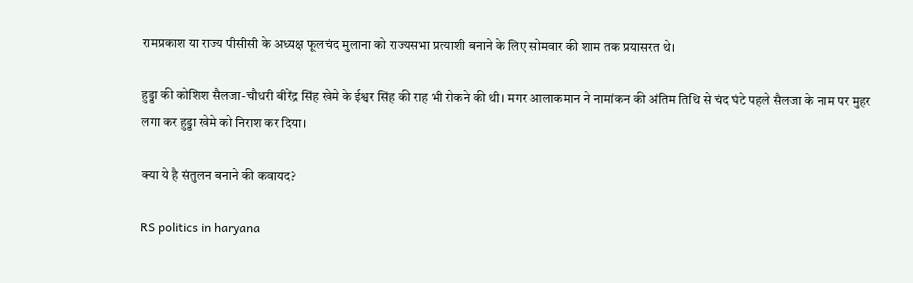रामप्रकाश या राज्य पीसीसी के अध्यक्ष फूलचंद मुलाना को राज्यसभा प्रत्याशी बनाने के लिए सोमवार की शाम तक प्रयासरत थे।

हुड्डा की कोशिश सैलजा-चौधरी बीरेंद्र सिंह खेमे के ईश्वर सिंह की राह भी रोकने की थी। मगर आलाकमान ने नामांकन की अंतिम तिथि से चंद घंटे पहले सैलजा के नाम पर मुहर लगा कर हुड्डा खेमे को निराश कर दिया।

क्या ये है संतुलन बनाने की कवायद?

RS politics in haryana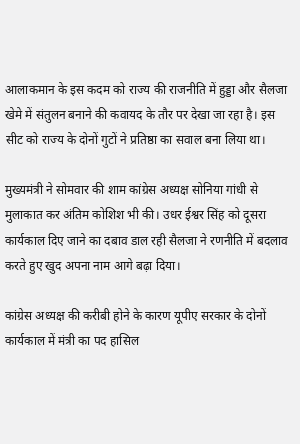आलाकमान के इस कदम को राज्य की राजनीति में हुड्डा और सैलजा खेमे में संतुलन बनाने की कवायद के तौर पर देखा जा रहा है। इस सीट को राज्य के दोनों गुटों ने प्रतिष्ठा का सवाल बना लिया था।

मुख्यमंत्री ने सोमवार की शाम कांग्रेस अध्यक्ष सोनिया गांधी से मुलाकात कर अंतिम कोशिश भी की। उधर ईश्वर सिंह को दूसरा कार्यकाल दिए जाने का दबाव डाल रही सैलजा ने रणनीति में बदलाव करते हुए खुद अपना नाम आगे बढ़ा दिया।

कांग्रेस अध्यक्ष की करीबी होने के कारण यूपीए सरकार के दोनों कार्यकाल में मंत्री का पद हासिल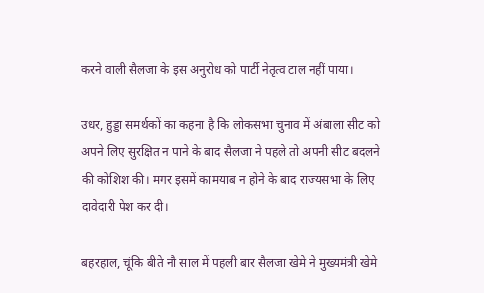करने वाली सैलजा के इस अनुरोध को पार्टी नेतृत्व टाल नहीं पाया।

उधर, हुड्डा समर्थकों का कहना है कि लोकसभा चुनाव में अंबाला सीट को अपने लिए सुरक्षित न पाने के बाद सैलजा ने पहले तो अपनी सीट बदलने की कोशिश की। मगर इसमें कामयाब न होने के बाद राज्यसभा के लिए दावेदारी पेश कर दी।

बहरहाल, चूंकि बीते नौ साल में पहली बार सैलजा खेमे ने मुख्यमंत्री खेमे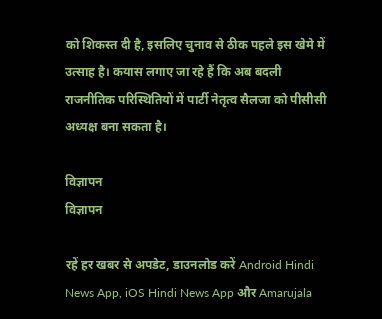को शिकस्त दी है, इसलिए चुनाव से ठीक पहले इस खेमे में उत्साह है। कयास लगाए जा रहे हैं कि अब बदली राजनीतिक परिस्थितियों में पार्टी नेतृत्व सैलजा को पीसीसी अध्यक्ष बना सकता है।

विज्ञापन
विज्ञापन

रहें हर खबर से अपडेट, डाउनलोड करें Android Hindi News App, iOS Hindi News App और Amarujala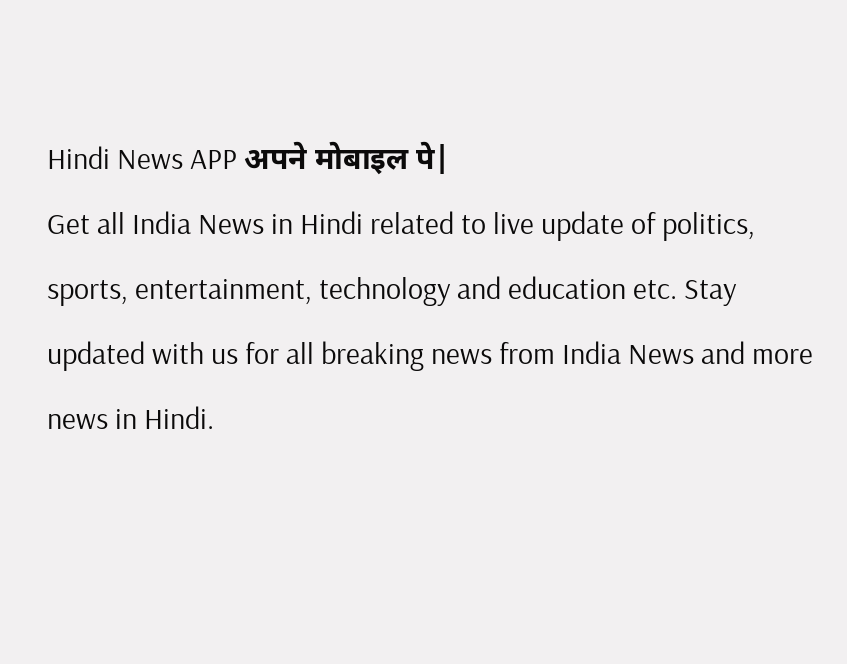Hindi News APP अपने मोबाइल पे|
Get all India News in Hindi related to live update of politics, sports, entertainment, technology and education etc. Stay updated with us for all breaking news from India News and more news in Hindi.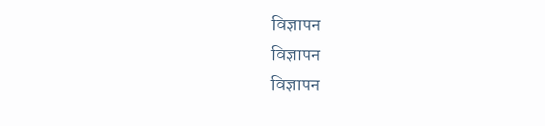विज्ञापन
विज्ञापन
विज्ञापन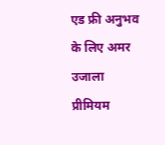एड फ्री अनुभव के लिए अमर उजाला प्रीमियम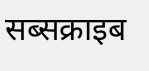सब्सक्राइब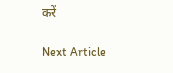करें

Next Article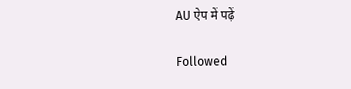AU ऐप में पढ़ें

Followed